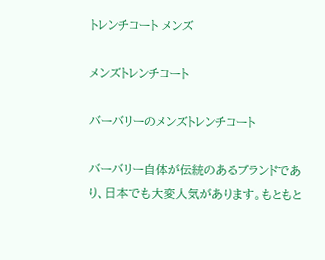トレンチコート メンズ

メンズトレンチコート

バーバリーのメンズトレンチコート

バーバリー自体が伝統のあるブランドであり、日本でも大変人気があります。もともと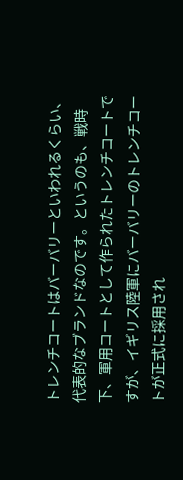トレンチコートはバーバリーといわれるくらい、代表的なブランドなのです。というのも、戦時下、軍用コートとして作られたトレンチコートですが、イギリス陸軍にバーバリーのトレンチコートが正式に採用され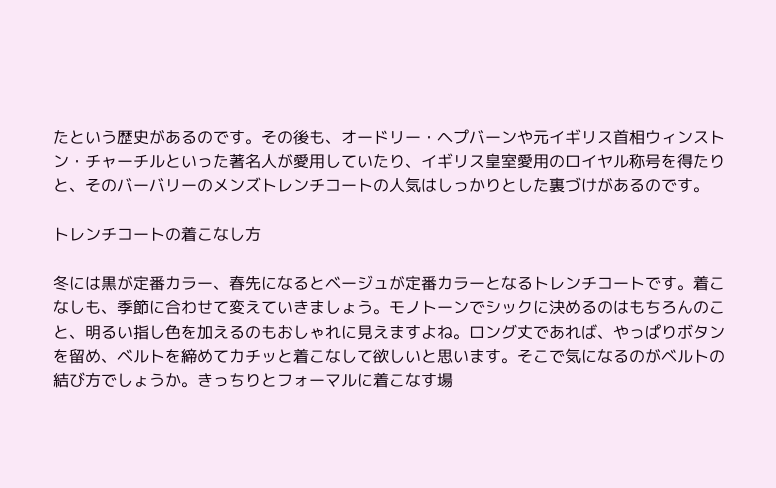たという歴史があるのです。その後も、オードリー・ヘプバーンや元イギリス首相ウィンストン・チャーチルといった著名人が愛用していたり、イギリス皇室愛用のロイヤル称号を得たりと、そのバーバリーのメンズトレンチコートの人気はしっかりとした裏づけがあるのです。

トレンチコートの着こなし方

冬には黒が定番カラー、春先になるとベージュが定番カラーとなるトレンチコートです。着こなしも、季節に合わせて変えていきましょう。モノトーンでシックに決めるのはもちろんのこと、明るい指し色を加えるのもおしゃれに見えますよね。ロング丈であれば、やっぱりボタンを留め、ベルトを締めてカチッと着こなして欲しいと思います。そこで気になるのがベルトの結び方でしょうか。きっちりとフォーマルに着こなす場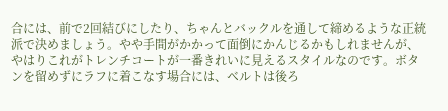合には、前で2回結びにしたり、ちゃんとバックルを通して締めるような正統派で決めましょう。やや手間がかかって面倒にかんじるかもしれませんが、やはりこれがトレンチコートが一番きれいに見えるスタイルなのです。ボタンを留めずにラフに着こなす場合には、ベルトは後ろ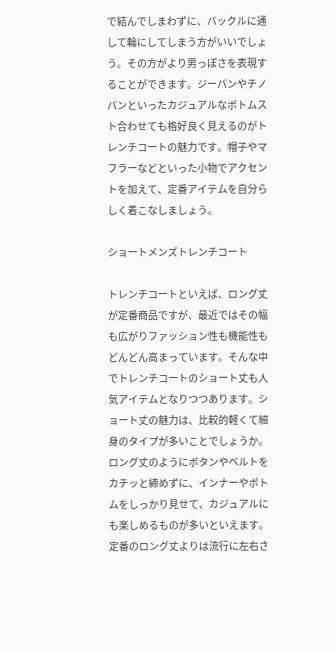で結んでしまわずに、バックルに通して輪にしてしまう方がいいでしょう。その方がより男っぽさを表現することができます。ジーパンやチノパンといったカジュアルなボトムスト合わせても格好良く見えるのがトレンチコートの魅力です。帽子やマフラーなどといった小物でアクセントを加えて、定番アイテムを自分らしく着こなしましょう。

ショートメンズトレンチコート

トレンチコートといえば、ロング丈が定番商品ですが、最近ではその幅も広がりファッション性も機能性もどんどん高まっています。そんな中でトレンチコートのショート丈も人気アイテムとなりつつあります。ショート丈の魅力は、比較的軽くて細身のタイプが多いことでしょうか。ロング丈のようにボタンやベルトをカチッと締めずに、インナーやボトムをしっかり見せて、カジュアルにも楽しめるものが多いといえます。定番のロング丈よりは流行に左右さ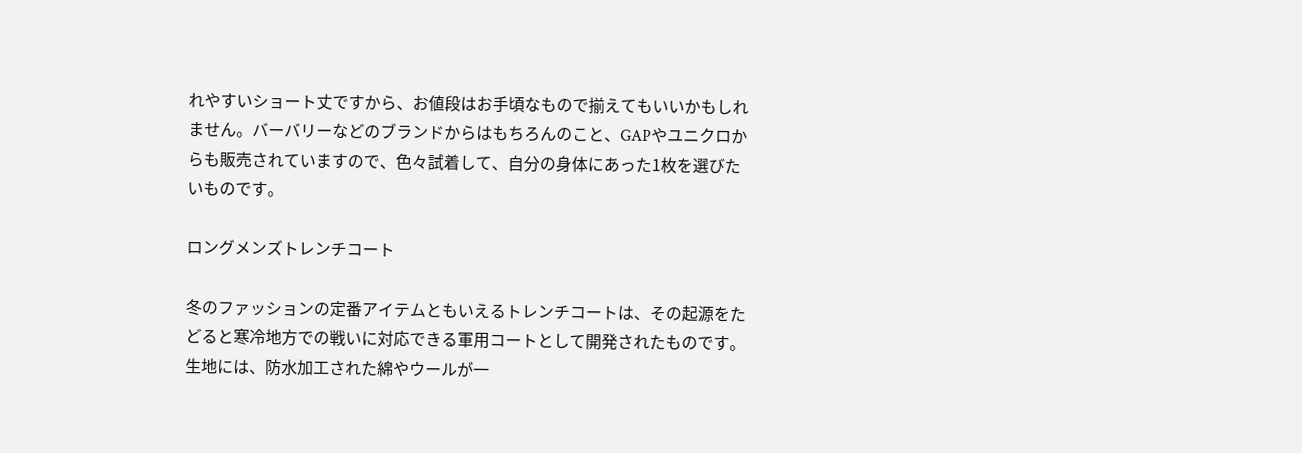れやすいショート丈ですから、お値段はお手頃なもので揃えてもいいかもしれません。バーバリーなどのブランドからはもちろんのこと、GAPやユニクロからも販売されていますので、色々試着して、自分の身体にあった1枚を選びたいものです。

ロングメンズトレンチコート

冬のファッションの定番アイテムともいえるトレンチコートは、その起源をたどると寒冷地方での戦いに対応できる軍用コートとして開発されたものです。生地には、防水加工された綿やウールが一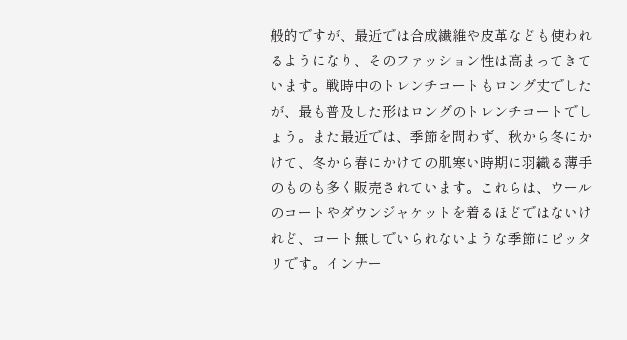般的ですが、最近では合成繊維や皮革なども使われるようになり、そのファッション性は高まってきています。戦時中のトレンチコートもロング丈でしたが、最も普及した形はロングのトレンチコートでしょう。また最近では、季節を問わず、秋から冬にかけて、冬から春にかけての肌寒い時期に羽織る薄手のものも多く販売されています。これらは、ウールのコートやダウンジャケットを着るほどではないけれど、コート無しでいられないような季節にピッタリです。インナー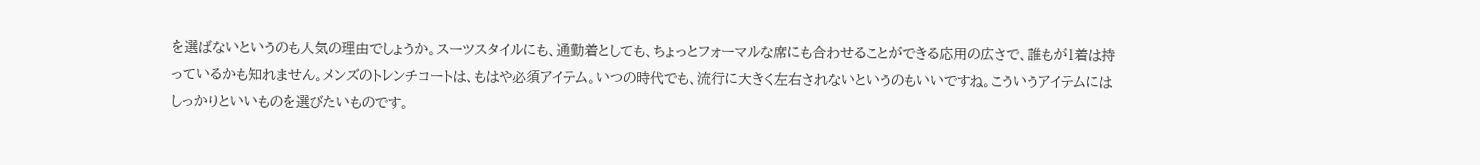を選ばないというのも人気の理由でしょうか。スーツスタイルにも、通勤着としても、ちょっとフォーマルな席にも合わせることができる応用の広さで、誰もが1着は持っているかも知れません。メンズのトレンチコートは、もはや必須アイテム。いつの時代でも、流行に大きく左右されないというのもいいですね。こういうアイテムにはしっかりといいものを選びたいものです。